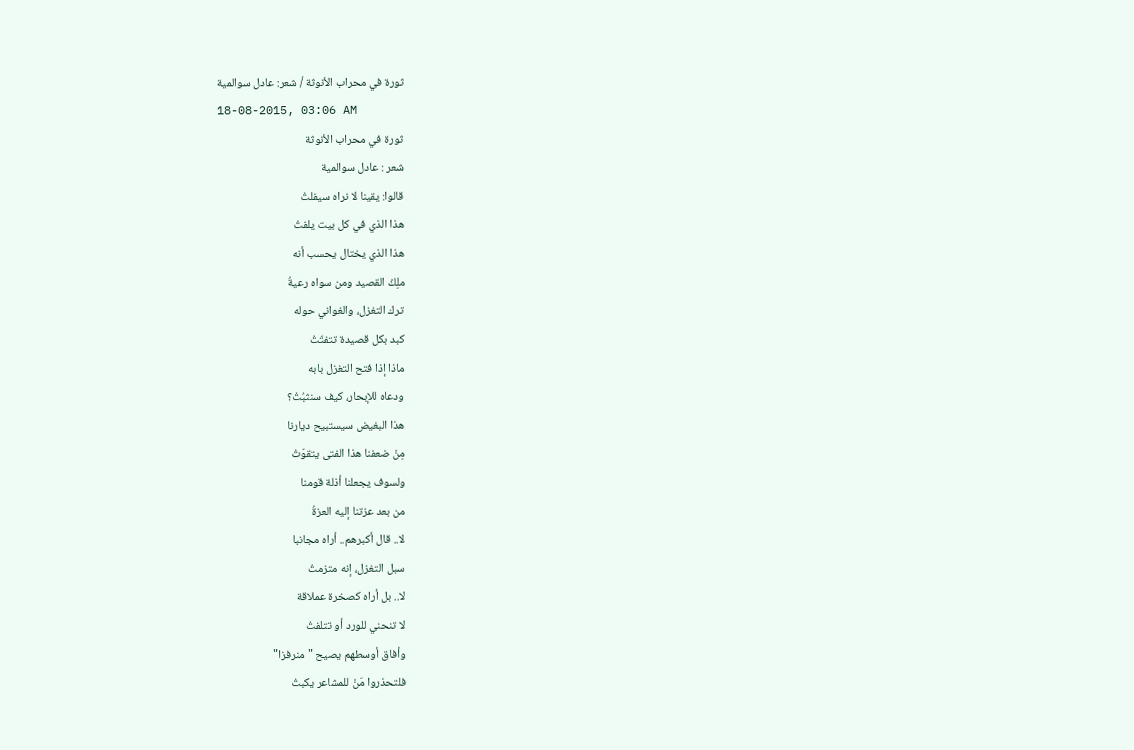ثورة في محراب الأنوثة / شعر: عادل سوالمية
18-08-2015, 03:06 AM
ثورة في محراب الأنوثة
شعر : عادل سوالمية
قالوا: يقينا لا نراه سيفلتُ
هذا الذي في كل بيت يلفتُ
هذا الذي يختال يحسب أنه
ملِكُ القصيد ومن سواه رعيةُ
ترك التغزل، والغواني حوله
كبد بكل قصيدة تتفتّتُ
ماذا إذا فتح التغزل بابه
ودعاه للإبحار، كيف سنثبُتُ؟
هذا البغيض سيستبيح ديارنا
مِنْ ضعفنا هذا الفتى يتقوّتُ
ولسوف يجعلنا أذلة قومنا
من بعد عزتنا إليه العزةُ
لا.. قال أكبرهم.. أراه مجانبا
سبل التغزل، إنه متزمتُ
لا.. بل أراه كصخرة عملاقة
لا تنحني للورد أو تتلفتُ
وأفاق أوسطهم يصيح "منرفزا"
فلتحذروا مَنْ للمشاعر يكبتُ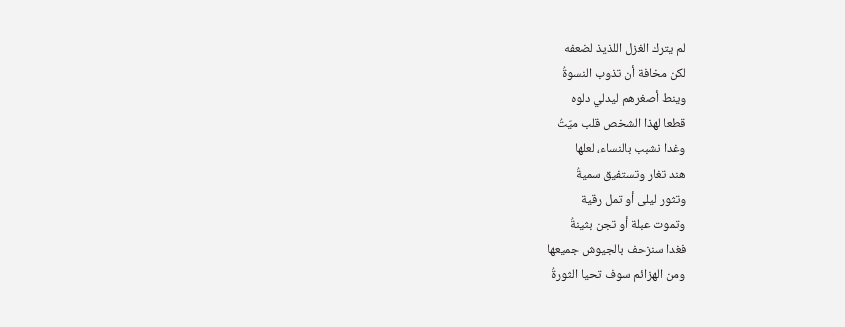لم يترك الغزل اللذيذ لضعفه
لكن مخافة أن تذوب النسوةُ
وينط أصغرهم ليدلي دلوه
قطعا لهذا الشخص قلب ميّتُ
وغدا نشبب بالنساء، لعلها
هند تغار وتستفيق سميةُ
وتثور ليلى أو تمل رقية
وتموت عبلة أو تجن بثينةُ
فغدا سنزحف بالجيوش جميعها
ومن الهزائم سوف تحيا الثورةُ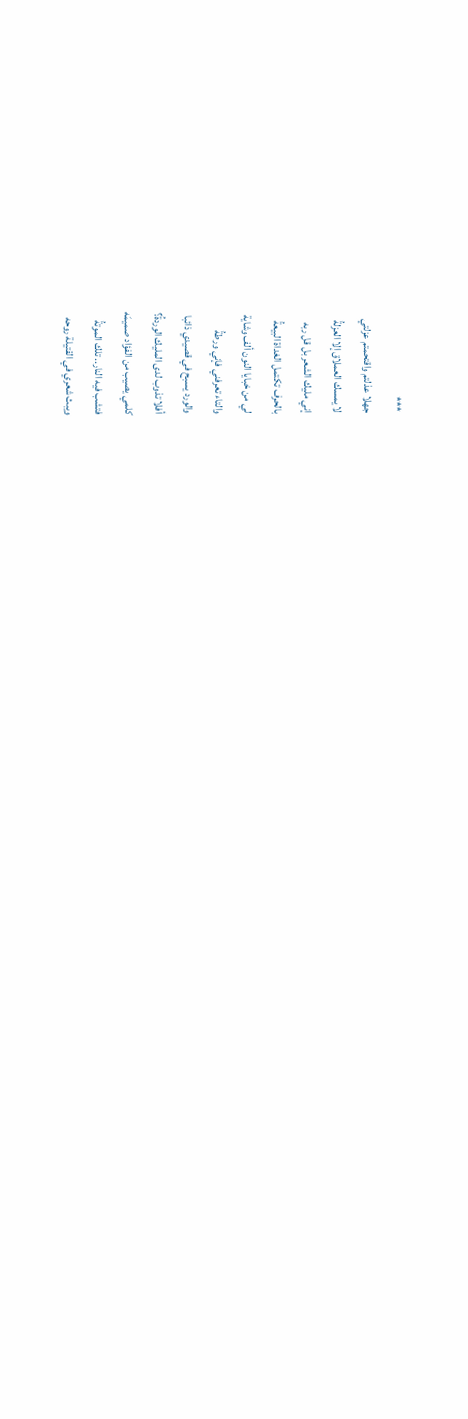***
جهلا عذلتم واقتحمتم عزلتي
لا يمسك العملاق إلا العزلةُ
إني مليك الشعر بل قل ربه
بالحرف تكتمل الغداة البيعةُ
لي من خبايا النون ألف وشاية
والتاء تعرفني فإني ورطةُ
والورد يسبح في قصيدي ذائبا
أفلا تذوب لدى المليك الوردةُ؟
كلمي يصيب من الفؤاد صميمَه
فتشب فيه النار.. تلك الموتةُ
ويبث شعري في القتيلة روحه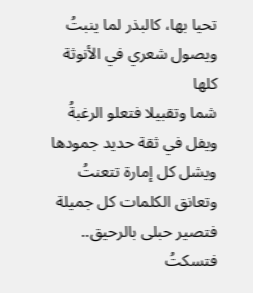تحيا بها، كالبذر لما ينبتُ
ويصول شعري في الأنوثة كلها
شما وتقبيلا فتعلو الرغبةُ
ويفل في ثقة حديد جمودها
ويشل كل إمارة تتعنتُ
وتعانق الكلمات كل جميلة
فتصير حبلى بالرحيق.. فتسكتُ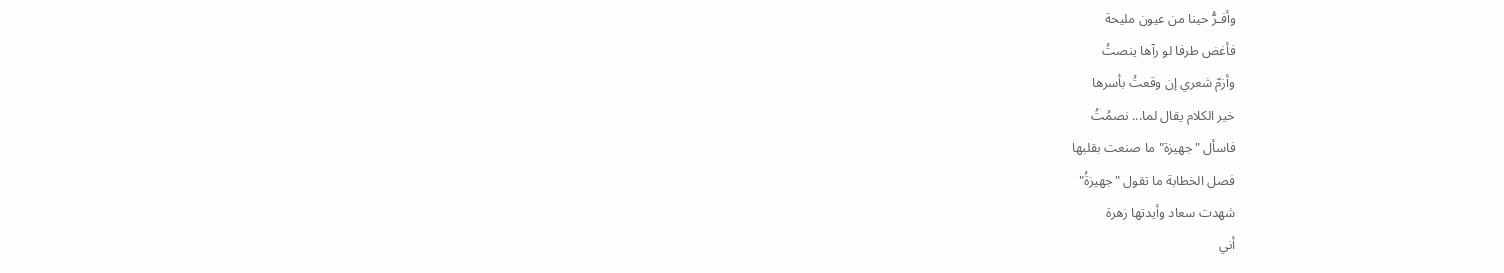وأفـرُّ حينا من عيون مليحة
فأغض طرفا لو رآها ينصتُ
وأزمّ شعري إن وقعتُ بأسرها
خير الكلام يقال لما... نصمُتُ
فاسأل "جهيزة" ما صنعت بقلبها
فصل الخطابة ما تقول "جهيزةُ"
شهدت سعاد وأيدتها زهرة
أني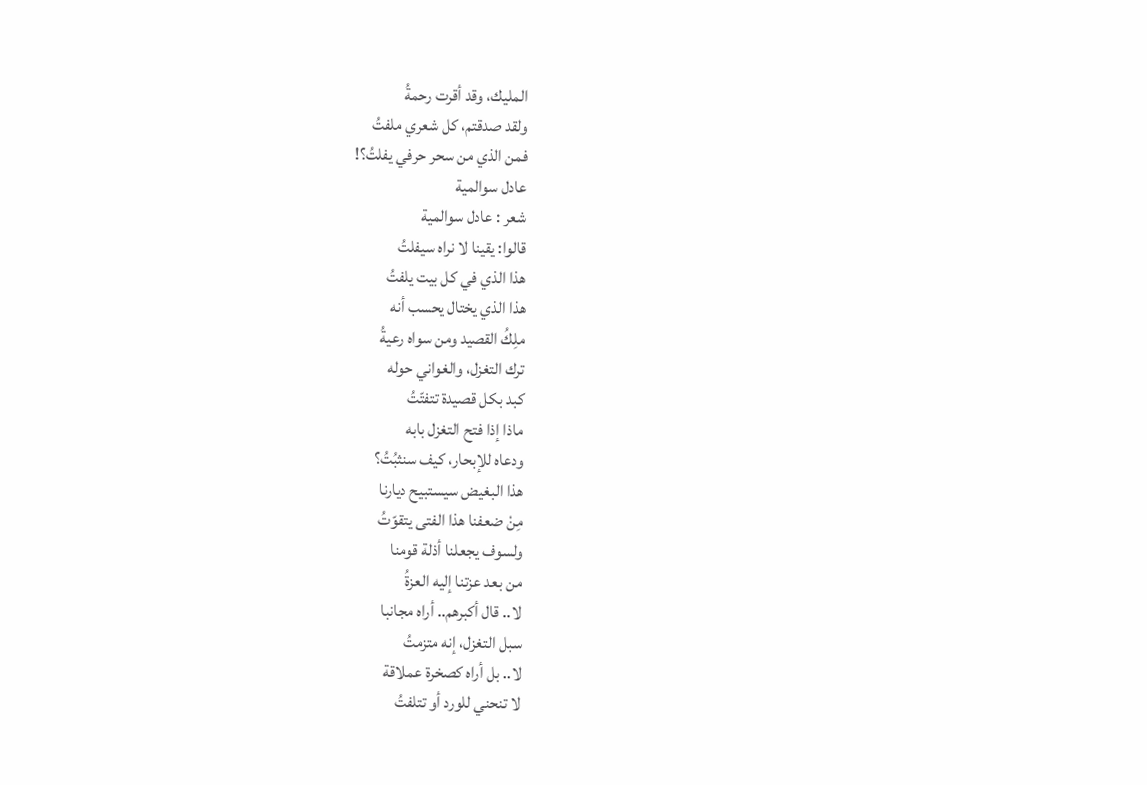المليك، وقد أقرت رحمةُ
ولقد صدقتم، كل شعري ملفتُ
فمن الذي من سحر حرفي يفلتُ؟!
عادل سوالمية
شعر : عادل سوالمية
قالوا: يقينا لا نراه سيفلتُ
هذا الذي في كل بيت يلفتُ
هذا الذي يختال يحسب أنه
ملِكُ القصيد ومن سواه رعيةُ
ترك التغزل، والغواني حوله
كبد بكل قصيدة تتفتّتُ
ماذا إذا فتح التغزل بابه
ودعاه للإبحار، كيف سنثبُتُ؟
هذا البغيض سيستبيح ديارنا
مِنْ ضعفنا هذا الفتى يتقوّتُ
ولسوف يجعلنا أذلة قومنا
من بعد عزتنا إليه العزةُ
لا.. قال أكبرهم.. أراه مجانبا
سبل التغزل، إنه متزمتُ
لا.. بل أراه كصخرة عملاقة
لا تنحني للورد أو تتلفتُ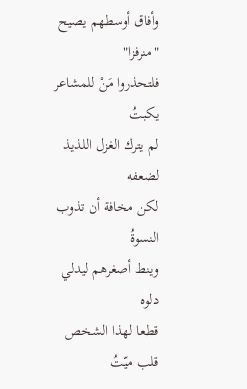وأفاق أوسطهم يصيح "منرفزا"
فلتحذروا مَنْ للمشاعر يكبتُ
لم يترك الغزل اللذيذ لضعفه
لكن مخافة أن تذوب النسوةُ
وينط أصغرهم ليدلي دلوه
قطعا لهذا الشخص قلب ميّتُ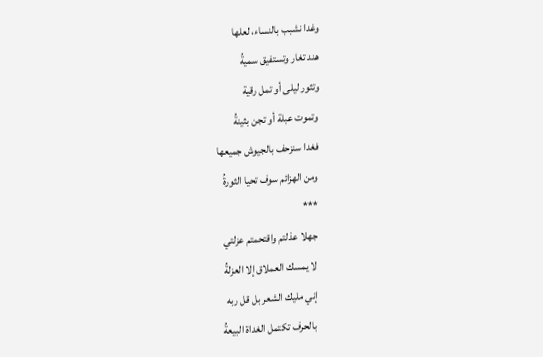وغدا نشبب بالنساء، لعلها
هند تغار وتستفيق سميةُ
وتثور ليلى أو تمل رقية
وتموت عبلة أو تجن بثينةُ
فغدا سنزحف بالجيوش جميعها
ومن الهزائم سوف تحيا الثورةُ
***
جهلا عذلتم واقتحمتم عزلتي
لا يمسك العملاق إلا العزلةُ
إني مليك الشعر بل قل ربه
بالحرف تكتمل الغداة البيعةُ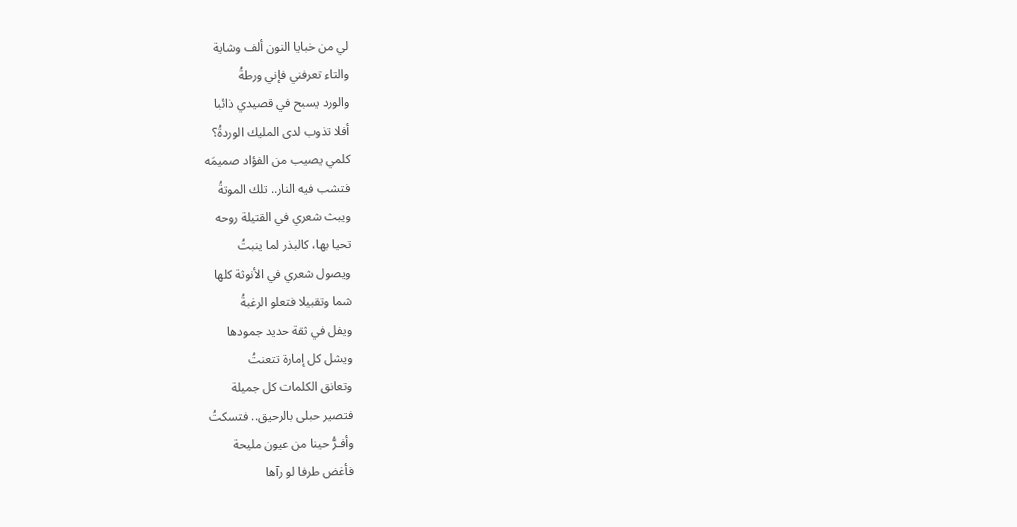لي من خبايا النون ألف وشاية
والتاء تعرفني فإني ورطةُ
والورد يسبح في قصيدي ذائبا
أفلا تذوب لدى المليك الوردةُ؟
كلمي يصيب من الفؤاد صميمَه
فتشب فيه النار.. تلك الموتةُ
ويبث شعري في القتيلة روحه
تحيا بها، كالبذر لما ينبتُ
ويصول شعري في الأنوثة كلها
شما وتقبيلا فتعلو الرغبةُ
ويفل في ثقة حديد جمودها
ويشل كل إمارة تتعنتُ
وتعانق الكلمات كل جميلة
فتصير حبلى بالرحيق.. فتسكتُ
وأفـرُّ حينا من عيون مليحة
فأغض طرفا لو رآها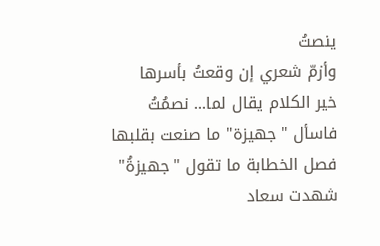ينصتُ
وأزمّ شعري إن وقعتُ بأسرها
خير الكلام يقال لما... نصمُتُ
فاسأل "جهيزة" ما صنعت بقلبها
فصل الخطابة ما تقول "جهيزةُ"
شهدت سعاد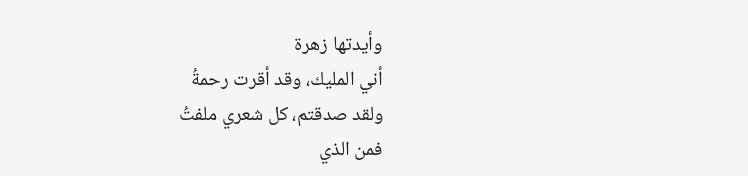وأيدتها زهرة
أني المليك، وقد أقرت رحمةُ
ولقد صدقتم، كل شعري ملفتُ
فمن الذي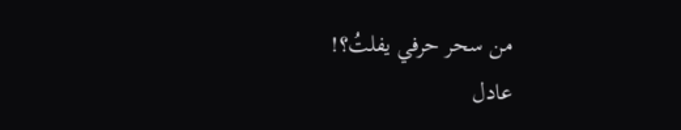من سحر حرفي يفلتُ؟!
عادل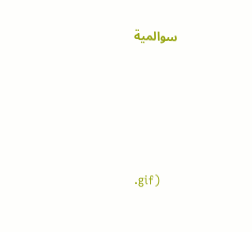سوالمية








.gif)